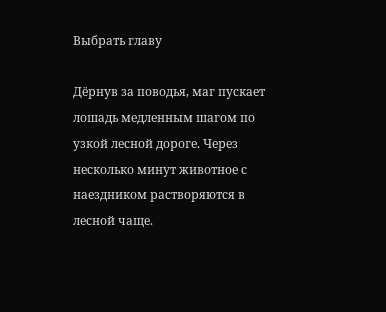Выбрать главу

Дёрнув за поводья, маг пускает лошадь медленным шагом по узкой лесной дороге. Через несколько минут животное с наездником растворяются в лесной чаще.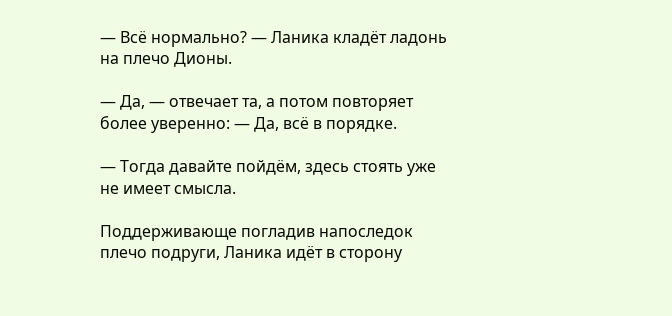— Всё нормально? — Ланика кладёт ладонь на плечо Дионы.

— Да, — отвечает та, а потом повторяет более уверенно: — Да, всё в порядке.

— Тогда давайте пойдём, здесь стоять уже не имеет смысла.

Поддерживающе погладив напоследок плечо подруги, Ланика идёт в сторону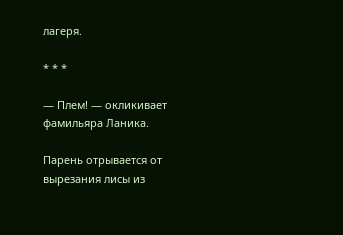лагеря.

* * *

— Плем! — окликивает фамильяра Ланика.

Парень отрывается от вырезания лисы из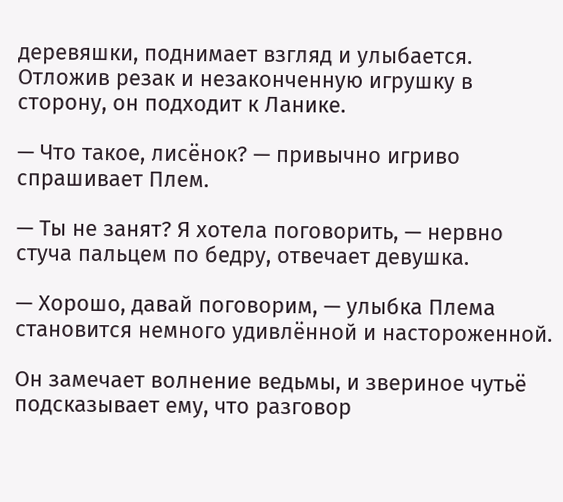деревяшки, поднимает взгляд и улыбается. Отложив резак и незаконченную игрушку в сторону, он подходит к Ланике.

— Что такое, лисёнок? — привычно игриво спрашивает Плем.

— Ты не занят? Я хотела поговорить, — нервно стуча пальцем по бедру, отвечает девушка.

— Хорошо, давай поговорим, — улыбка Плема становится немного удивлённой и настороженной.

Он замечает волнение ведьмы, и звериное чутьё подсказывает ему, что разговор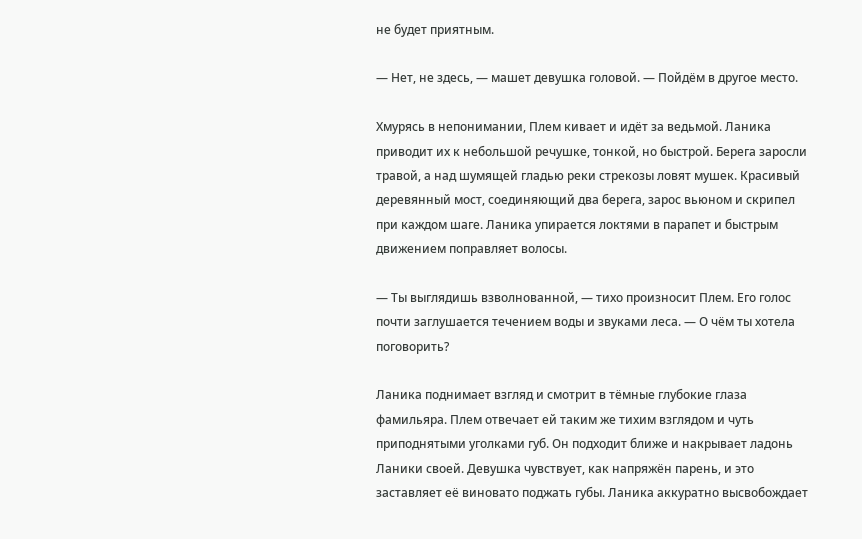не будет приятным.

— Нет, не здесь, — машет девушка головой. — Пойдём в другое место.

Хмурясь в непонимании, Плем кивает и идёт за ведьмой. Ланика приводит их к небольшой речушке, тонкой, но быстрой. Берега заросли травой, а над шумящей гладью реки стрекозы ловят мушек. Красивый деревянный мост, соединяющий два берега, зарос вьюном и скрипел при каждом шаге. Ланика упирается локтями в парапет и быстрым движением поправляет волосы.

— Ты выглядишь взволнованной, — тихо произносит Плем. Его голос почти заглушается течением воды и звуками леса. — О чём ты хотела поговорить?

Ланика поднимает взгляд и смотрит в тёмные глубокие глаза фамильяра. Плем отвечает ей таким же тихим взглядом и чуть приподнятыми уголками губ. Он подходит ближе и накрывает ладонь Ланики своей. Девушка чувствует, как напряжён парень, и это заставляет её виновато поджать губы. Ланика аккуратно высвобождает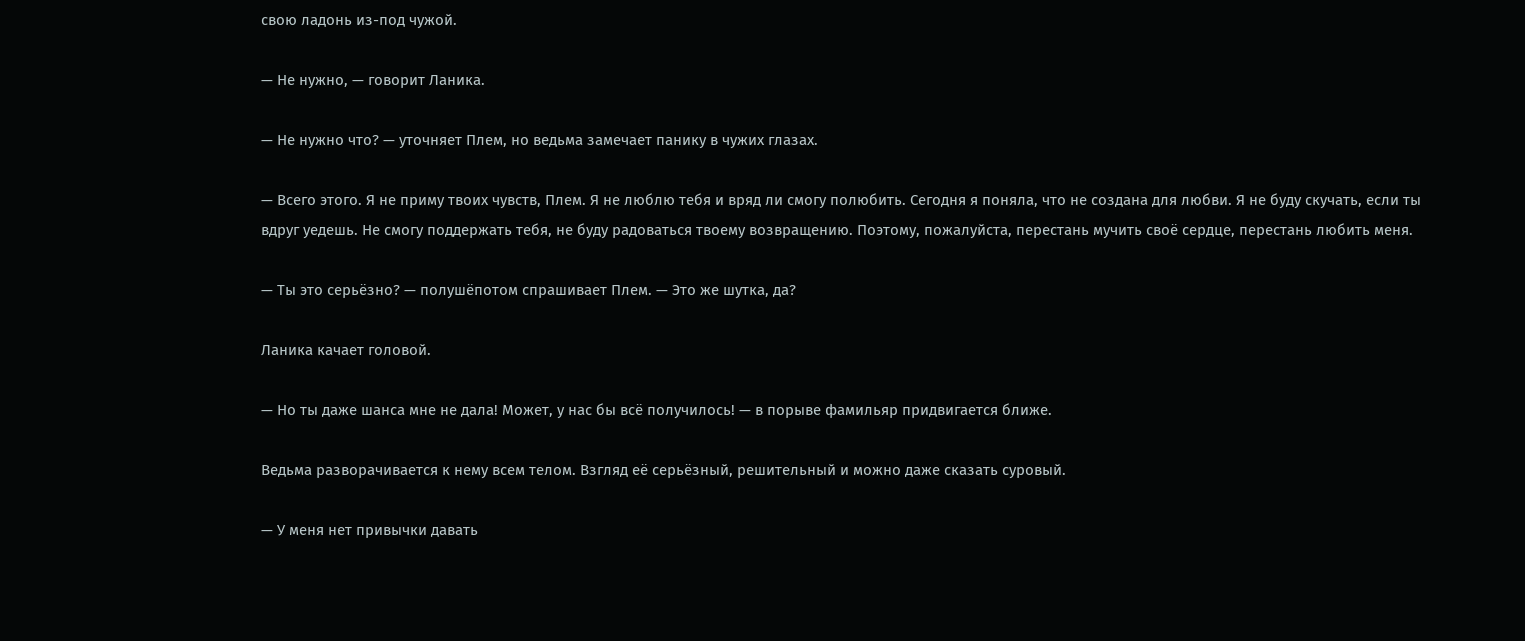свою ладонь из-под чужой.

— Не нужно, — говорит Ланика.

— Не нужно что? — уточняет Плем, но ведьма замечает панику в чужих глазах.

— Всего этого. Я не приму твоих чувств, Плем. Я не люблю тебя и вряд ли смогу полюбить. Сегодня я поняла, что не создана для любви. Я не буду скучать, если ты вдруг уедешь. Не смогу поддержать тебя, не буду радоваться твоему возвращению. Поэтому, пожалуйста, перестань мучить своё сердце, перестань любить меня.

— Ты это серьёзно? — полушёпотом спрашивает Плем. — Это же шутка, да?

Ланика качает головой.

— Но ты даже шанса мне не дала! Может, у нас бы всё получилось! — в порыве фамильяр придвигается ближе.

Ведьма разворачивается к нему всем телом. Взгляд её серьёзный, решительный и можно даже сказать суровый.

— У меня нет привычки давать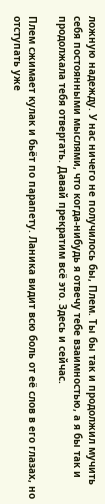ложную надежду. У нас ничего не получилось бы, Плем. Ты бы так и продолжил мучить себя постоянными мыслями, что когда-нибудь я отвечу тебе взаимностью, а я бы так и продолжала тебя отвергать. Давай прекратим всё это. Здесь и сейчас.

Плем сжимает кулак и бьёт по парапету. Ланика видит всю боль от её слов в его глазах, но отступать уже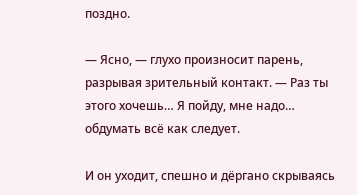поздно.

— Ясно, — глухо произносит парень, разрывая зрительный контакт. — Раз ты этого хочешь… Я пойду, мне надо… обдумать всё как следует.

И он уходит, спешно и дёргано скрываясь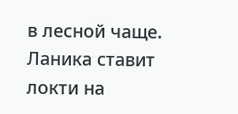в лесной чаще. Ланика ставит локти на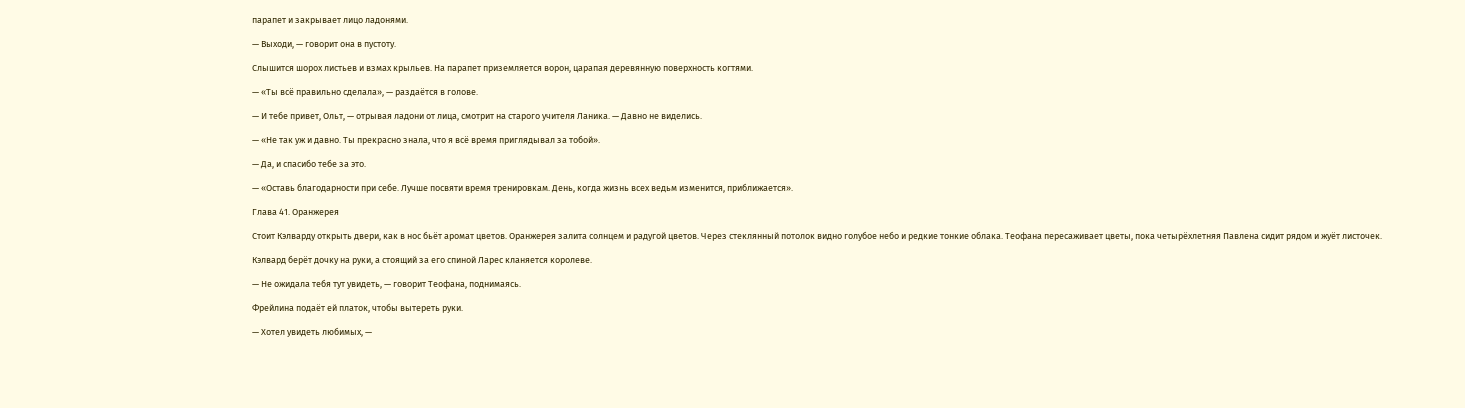парапет и закрывает лицо ладонями.

— Выходи, — говорит она в пустоту.

Слышится шорох листьев и взмах крыльев. На парапет приземляется ворон, царапая деревянную поверхность когтями.

— «Ты всё правильно сделала», — раздаётся в голове.

— И тебе привет, Ольт, — отрывая ладони от лица, смотрит на старого учителя Ланика. — Давно не виделись.

— «Не так уж и давно. Ты прекрасно знала, что я всё время приглядывал за тобой».

— Да, и спасибо тебе за это.

— «Оставь благодарности при себе. Лучше посвяти время тренировкам. День, когда жизнь всех ведьм изменится, приближается».

Глава 41. Оранжерея

Стоит Кэлварду открыть двери, как в нос бьёт аромат цветов. Оранжерея залита солнцем и радугой цветов. Через стеклянный потолок видно голубое небо и редкие тонкие облака. Теофана пересаживает цветы, пока четырёхлетняя Павлена сидит рядом и жуёт листочек.

Кэлвард берёт дочку на руки, а стоящий за его спиной Ларес кланяется королеве.

— Не ожидала тебя тут увидеть, — говорит Теофана, поднимаясь.

Фрейлина подаёт ей платок, чтобы вытереть руки.

— Хотел увидеть любимых, —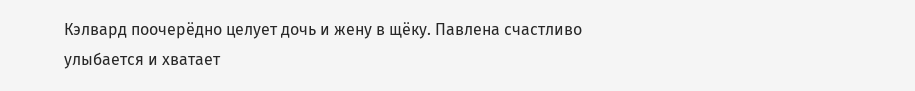Кэлвард поочерёдно целует дочь и жену в щёку. Павлена счастливо улыбается и хватает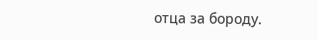отца за бороду.